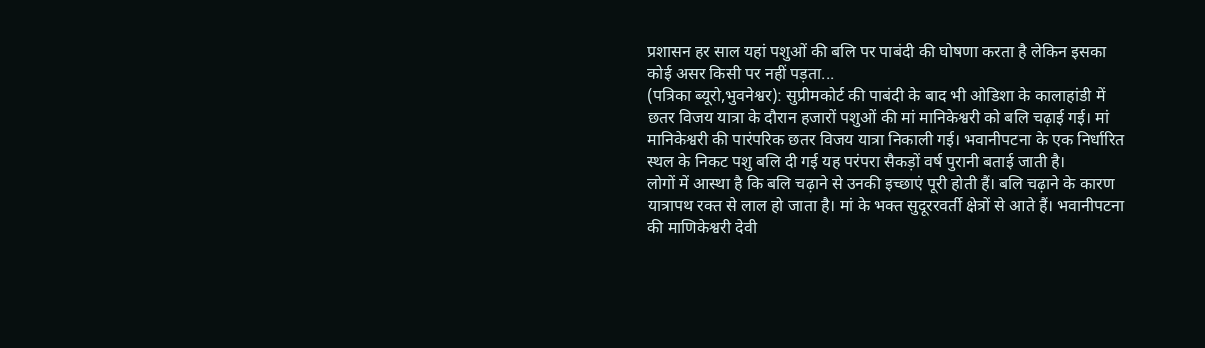प्रशासन हर साल यहां पशुओं की बलि पर पाबंदी की घोषणा करता है लेकिन इसका कोई असर किसी पर नहीं पड़ता...
(पत्रिका ब्यूरो,भुवनेश्वर): सुप्रीमकोर्ट की पाबंदी के बाद भी ओडिशा के कालाहांडी में छतर विजय यात्रा के दौरान हजारों पशुओं की मां मानिकेश्वरी को बलि चढ़ाई गई। मां मानिकेश्वरी की पारंपरिक छतर विजय यात्रा निकाली गई। भवानीपटना के एक निर्धारित स्थल के निकट पशु बलि दी गई यह परंपरा सैकड़ों वर्ष पुरानी बताई जाती है।
लोगों में आस्था है कि बलि चढ़ाने से उनकी इच्छाएं पूरी होती हैं। बलि चढ़ाने के कारण यात्रापथ रक्त से लाल हो जाता है। मां के भक्त सुदूररवर्ती क्षेत्रों से आते हैं। भवानीपटना की माणिकेश्वरी देवी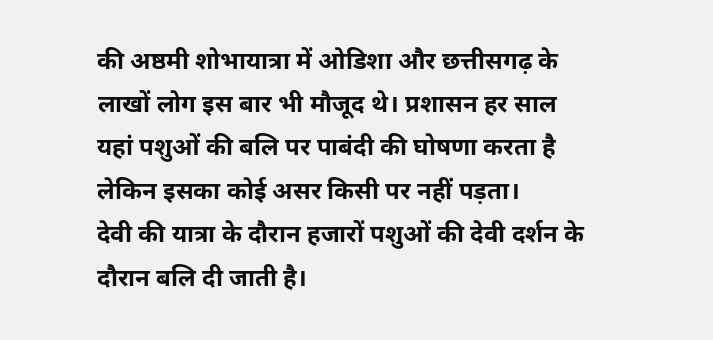की अष्ठमी शोभायात्रा में ओडिशा और छत्तीसगढ़ के लाखों लोग इस बार भी मौजूद थे। प्रशासन हर साल यहां पशुओं की बलि पर पाबंदी की घोषणा करता है लेकिन इसका कोई असर किसी पर नहीं पड़ता।
देवी की यात्रा के दौरान हजारों पशुओं की देवी दर्शन के दौरान बलि दी जाती है।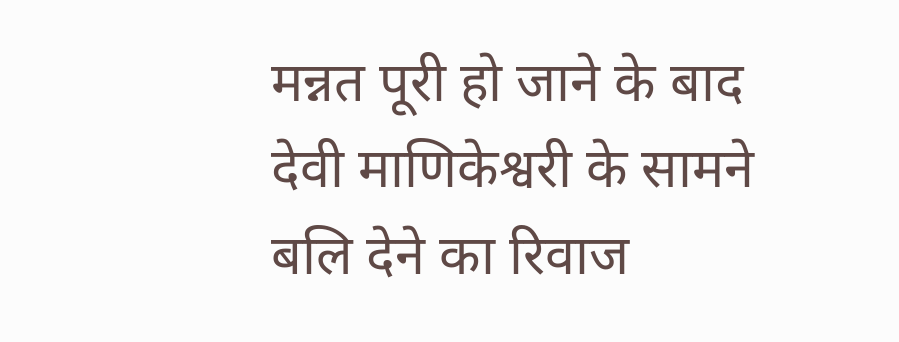मन्नत पूरी हो जाने के बाद देवी माणिकेश्वरी के सामने बलि देने का रिवाज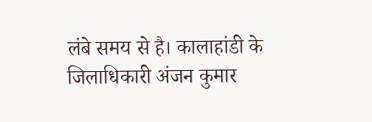लंबे समय से है। कालाहांडी के जिलाधिकारी अंजन कुमार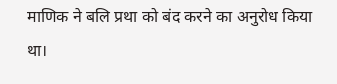माणिक ने बलि प्रथा को बंद करने का अनुरोध किया था।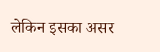लेकिन इसका असर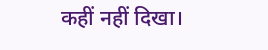कहीं नहीं दिखा।